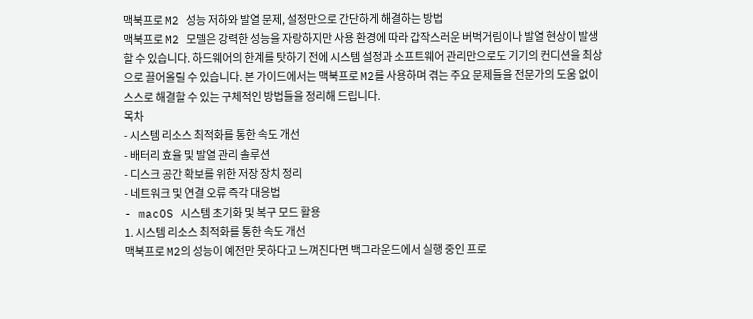맥북프로 M2 성능 저하와 발열 문제, 설정만으로 간단하게 해결하는 방법
맥북프로 M2 모델은 강력한 성능을 자랑하지만 사용 환경에 따라 갑작스러운 버벅거림이나 발열 현상이 발생할 수 있습니다. 하드웨어의 한계를 탓하기 전에 시스템 설정과 소프트웨어 관리만으로도 기기의 컨디션을 최상으로 끌어올릴 수 있습니다. 본 가이드에서는 맥북프로 M2를 사용하며 겪는 주요 문제들을 전문가의 도움 없이 스스로 해결할 수 있는 구체적인 방법들을 정리해 드립니다.
목차
- 시스템 리소스 최적화를 통한 속도 개선
- 배터리 효율 및 발열 관리 솔루션
- 디스크 공간 확보를 위한 저장 장치 정리
- 네트워크 및 연결 오류 즉각 대응법
- macOS 시스템 초기화 및 복구 모드 활용
1. 시스템 리소스 최적화를 통한 속도 개선
맥북프로 M2의 성능이 예전만 못하다고 느껴진다면 백그라운드에서 실행 중인 프로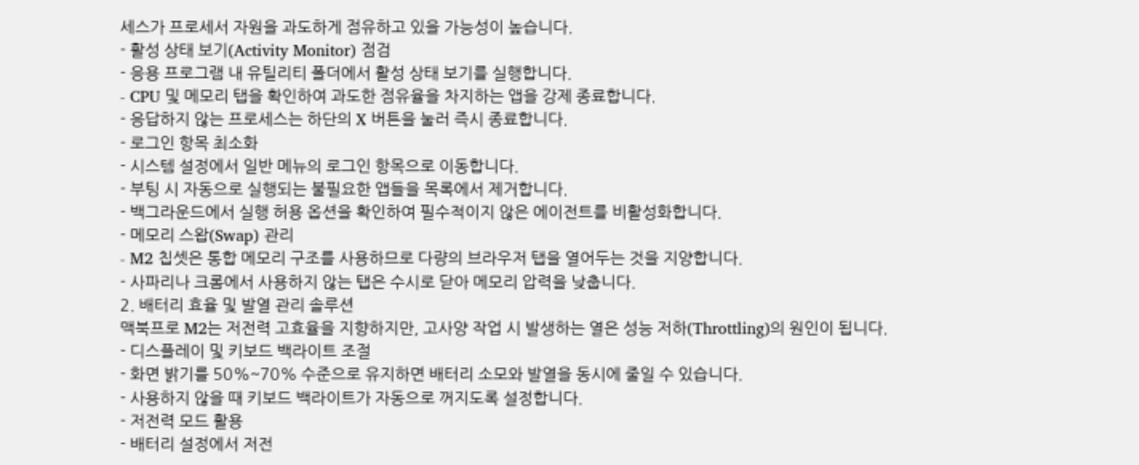세스가 프로세서 자원을 과도하게 점유하고 있을 가능성이 높습니다.
- 활성 상태 보기(Activity Monitor) 점검
- 응용 프로그램 내 유틸리티 폴더에서 활성 상태 보기를 실행합니다.
- CPU 및 메모리 탭을 확인하여 과도한 점유율을 차지하는 앱을 강제 종료합니다.
- 응답하지 않는 프로세스는 하단의 X 버튼을 눌러 즉시 종료합니다.
- 로그인 항목 최소화
- 시스템 설정에서 일반 메뉴의 로그인 항목으로 이동합니다.
- 부팅 시 자동으로 실행되는 불필요한 앱들을 목록에서 제거합니다.
- 백그라운드에서 실행 허용 옵션을 확인하여 필수적이지 않은 에이전트를 비활성화합니다.
- 메모리 스왑(Swap) 관리
- M2 칩셋은 통합 메모리 구조를 사용하므로 다량의 브라우저 탭을 열어두는 것을 지양합니다.
- 사파리나 크롬에서 사용하지 않는 탭은 수시로 닫아 메모리 압력을 낮춥니다.
2. 배터리 효율 및 발열 관리 솔루션
맥북프로 M2는 저전력 고효율을 지향하지만, 고사양 작업 시 발생하는 열은 성능 저하(Throttling)의 원인이 됩니다.
- 디스플레이 및 키보드 백라이트 조절
- 화면 밝기를 50%~70% 수준으로 유지하면 배터리 소모와 발열을 동시에 줄일 수 있습니다.
- 사용하지 않을 때 키보드 백라이트가 자동으로 꺼지도록 설정합니다.
- 저전력 모드 활용
- 배터리 설정에서 저전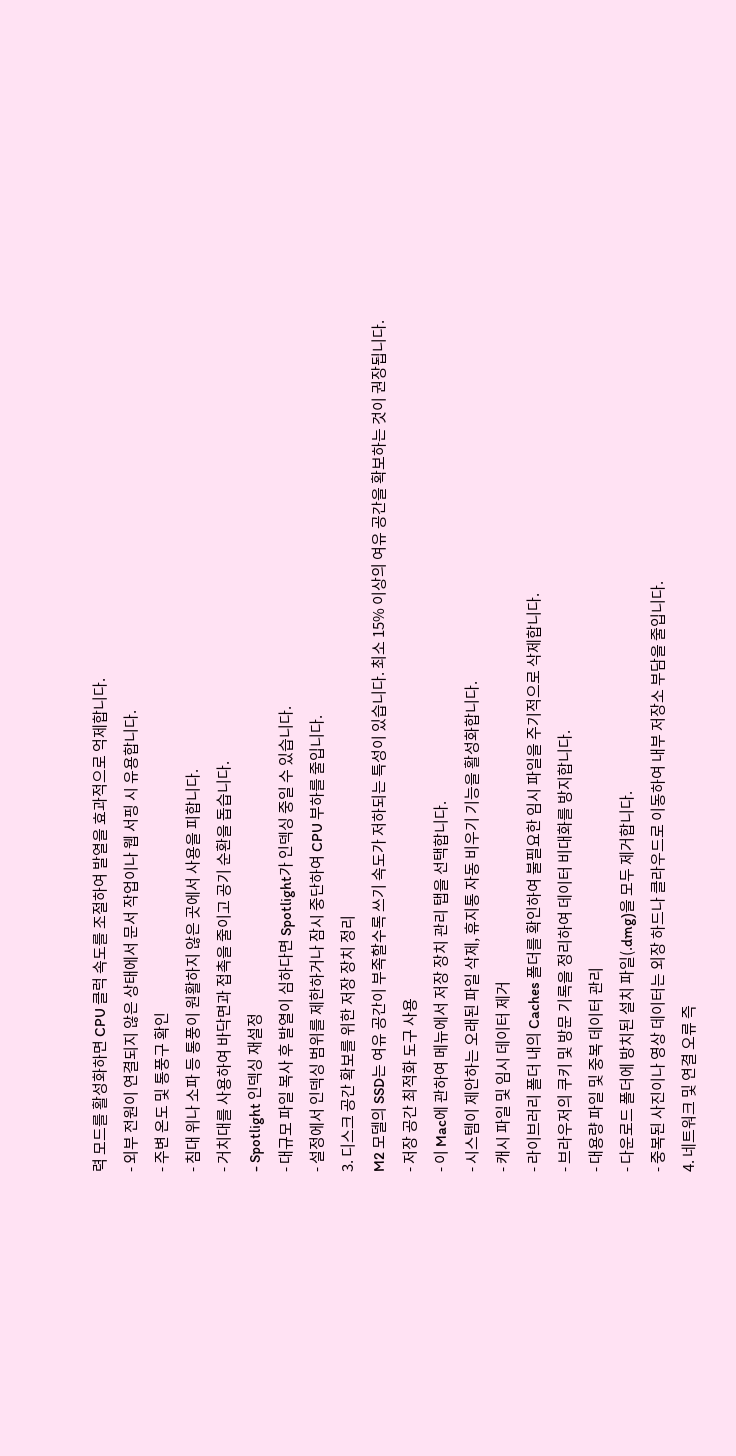력 모드를 활성화하면 CPU 클럭 속도를 조절하여 발열을 효과적으로 억제합니다.
- 외부 전원이 연결되지 않은 상태에서 문서 작업이나 웹 서핑 시 유용합니다.
- 주변 온도 및 통풍구 확인
- 침대 위나 소파 등 통풍이 원활하지 않은 곳에서 사용을 피합니다.
- 거치대를 사용하여 바닥면과 접촉을 줄이고 공기 순환을 돕습니다.
- Spotlight 인덱싱 재설정
- 대규모 파일 복사 후 발열이 심하다면 Spotlight가 인덱싱 중일 수 있습니다.
- 설정에서 인덱싱 범위를 제한하거나 잠시 중단하여 CPU 부하를 줄입니다.
3. 디스크 공간 확보를 위한 저장 장치 정리
M2 모델의 SSD는 여유 공간이 부족할수록 쓰기 속도가 저하되는 특성이 있습니다. 최소 15% 이상의 여유 공간을 확보하는 것이 권장됩니다.
- 저장 공간 최적화 도구 사용
- 이 Mac에 관하여 메뉴에서 저장 장치 관리 탭을 선택합니다.
- 시스템이 제안하는 오래된 파일 삭제, 휴지통 자동 비우기 기능을 활성화합니다.
- 캐시 파일 및 임시 데이터 제거
- 라이브러리 폴더 내의 Caches 폴더를 확인하여 불필요한 임시 파일을 주기적으로 삭제합니다.
- 브라우저의 쿠키 및 방문 기록을 정리하여 데이터 비대화를 방지합니다.
- 대용량 파일 및 중복 데이터 관리
- 다운로드 폴더에 방치된 설치 파일(.dmg)을 모두 제거합니다.
- 중복된 사진이나 영상 데이터는 외장 하드나 클라우드로 이동하여 내부 저장소 부담을 줄입니다.
4. 네트워크 및 연결 오류 즉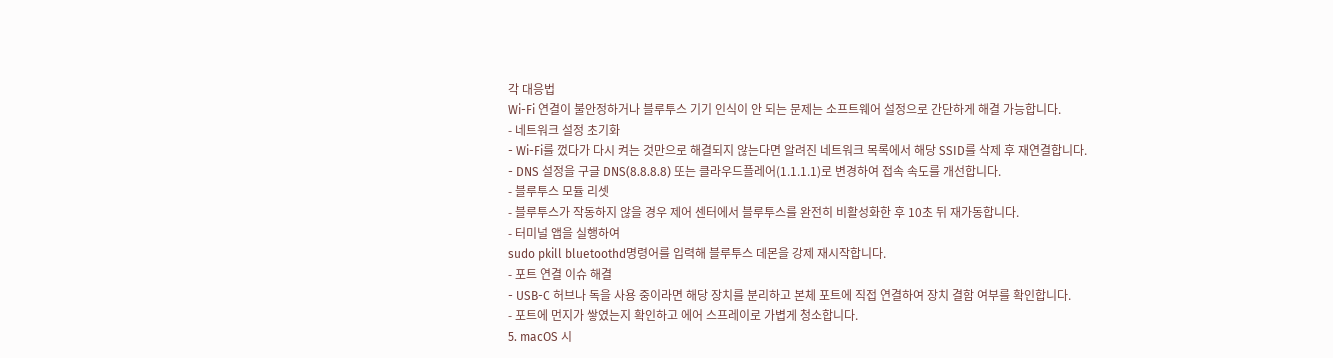각 대응법
Wi-Fi 연결이 불안정하거나 블루투스 기기 인식이 안 되는 문제는 소프트웨어 설정으로 간단하게 해결 가능합니다.
- 네트워크 설정 초기화
- Wi-Fi를 껐다가 다시 켜는 것만으로 해결되지 않는다면 알려진 네트워크 목록에서 해당 SSID를 삭제 후 재연결합니다.
- DNS 설정을 구글 DNS(8.8.8.8) 또는 클라우드플레어(1.1.1.1)로 변경하여 접속 속도를 개선합니다.
- 블루투스 모듈 리셋
- 블루투스가 작동하지 않을 경우 제어 센터에서 블루투스를 완전히 비활성화한 후 10초 뒤 재가동합니다.
- 터미널 앱을 실행하여
sudo pkill bluetoothd명령어를 입력해 블루투스 데몬을 강제 재시작합니다.
- 포트 연결 이슈 해결
- USB-C 허브나 독을 사용 중이라면 해당 장치를 분리하고 본체 포트에 직접 연결하여 장치 결함 여부를 확인합니다.
- 포트에 먼지가 쌓였는지 확인하고 에어 스프레이로 가볍게 청소합니다.
5. macOS 시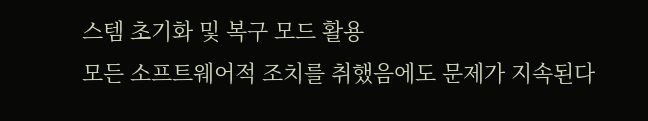스템 초기화 및 복구 모드 활용
모든 소프트웨어적 조치를 취했음에도 문제가 지속된다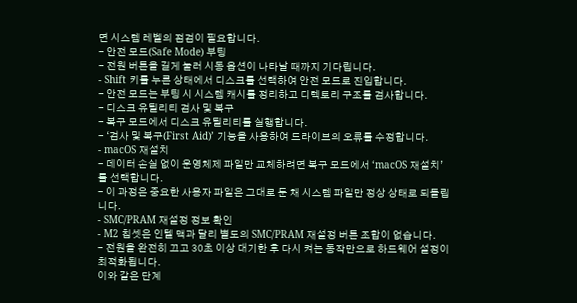면 시스템 레벨의 점검이 필요합니다.
- 안전 모드(Safe Mode) 부팅
- 전원 버튼을 길게 눌러 시동 옵션이 나타날 때까지 기다립니다.
- Shift 키를 누른 상태에서 디스크를 선택하여 안전 모드로 진입합니다.
- 안전 모드는 부팅 시 시스템 캐시를 정리하고 디렉토리 구조를 검사합니다.
- 디스크 유틸리티 검사 및 복구
- 복구 모드에서 디스크 유틸리티를 실행합니다.
- ‘검사 및 복구(First Aid)’ 기능을 사용하여 드라이브의 오류를 수정합니다.
- macOS 재설치
- 데이터 손실 없이 운영체제 파일만 교체하려면 복구 모드에서 ‘macOS 재설치’를 선택합니다.
- 이 과정은 중요한 사용자 파일은 그대로 둔 채 시스템 파일만 정상 상태로 되돌립니다.
- SMC/PRAM 재설정 정보 확인
- M2 칩셋은 인텔 맥과 달리 별도의 SMC/PRAM 재설정 버튼 조합이 없습니다.
- 전원을 완전히 끄고 30초 이상 대기한 후 다시 켜는 동작만으로 하드웨어 설정이 최적화됩니다.
이와 같은 단계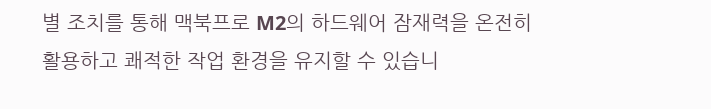별 조치를 통해 맥북프로 M2의 하드웨어 잠재력을 온전히 활용하고 쾌적한 작업 환경을 유지할 수 있습니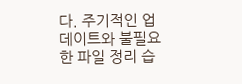다. 주기적인 업데이트와 불필요한 파일 정리 습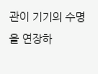관이 기기의 수명을 연장하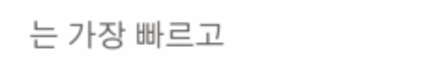는 가장 빠르고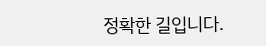정확한 길입니다.